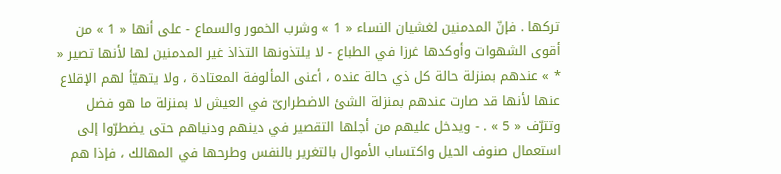تركها . فإنّ المدمنين لغشيان النساء « 1 » وشرب الخمور والسماع - على أنها « 1 » من أقوى الشهوات وأوكدها غرزا في الطباع - لا يلتذونها التذاذ غير المدمنين لها لأنها تصير « * » عندهم بمنزلة حالة كل ذي حالة عنده ، أعنى المألوفة المعتادة ، ولا يتهيّأ لهم الإقلاع عنها لأنها قد صارت عندهم بمنزلة الشئ الاضطرارىّ في العيش لا بمنزلة ما هو فضل وتترّف « 5 » . - ويدخل عليهم من أجلها التقصير في دينهم ودنياهم حتى يضطرّوا إلى استعمال صنوف الحيل واكتساب الأموال بالتغرير بالنفس وطرحها في المهالك ، فإذا هم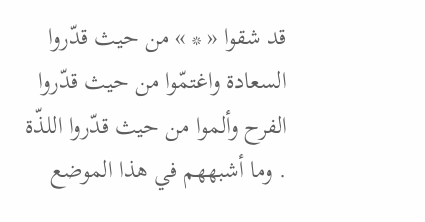قد شقوا « * » من حيث قدّروا السعادة واغتمّوا من حيث قدّروا الفرح وألموا من حيث قدّروا اللذّة . وما أشبههم في هذا الموضع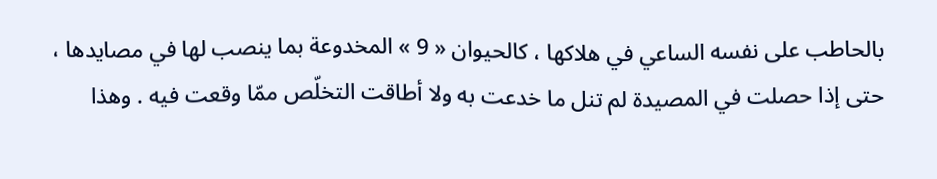بالحاطب على نفسه الساعي في هلاكها ، كالحيوان « 9 » المخدوعة بما ينصب لها في مصايدها ، حتى إذا حصلت في المصيدة لم تنل ما خدعت به ولا أطاقت التخلّص ممّا وقعت فيه . وهذا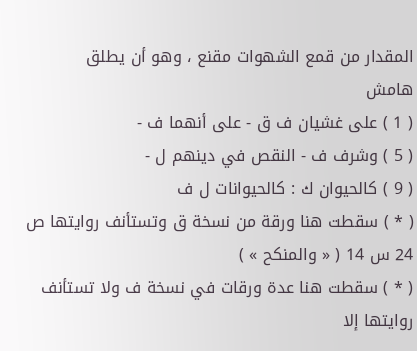المقدار من قمع الشهوات مقنع ، وهو أن يطلق
هامش
( 1 ) على غشيان ف ق - على أنهما ف -
( 5 ) وشرف ف - النقص في دينهم ل -
( 9 ) كالحيوان ك : كالحيوانات ل ف
( * ) سقطت هنا ورقة من نسخة ق وتستأنف روايتها ص 24 س 14 ( « والمنكح » )
( * ) سقطت هنا عدة ورقات في نسخة ف ولا تستأنف روايتها إلا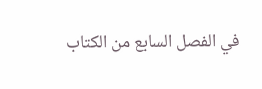في الفصل السابع من الكتاب